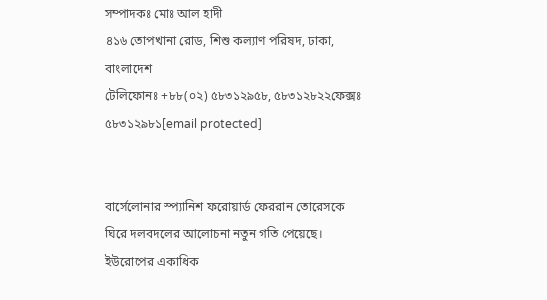সম্পাদকঃ মোঃ আল হাদী
৪১৬ তোপখানা রোড, শিশু কল্যাণ পরিষদ, ঢাকা, বাংলাদেশ
টেলিফোনঃ +৮৮(০২) ৫৮৩১২৯৫৮, ৫৮৩১২৮২২ফেক্সঃ ৫৮৩১২৯৮১[email protected]


বার্সেলোনার স্প্যানিশ ফরোয়ার্ড ফেররান তোরেসকে ঘিরে দলবদলের আলোচনা নতুন গতি পেয়েছে। ইউরোপের একাধিক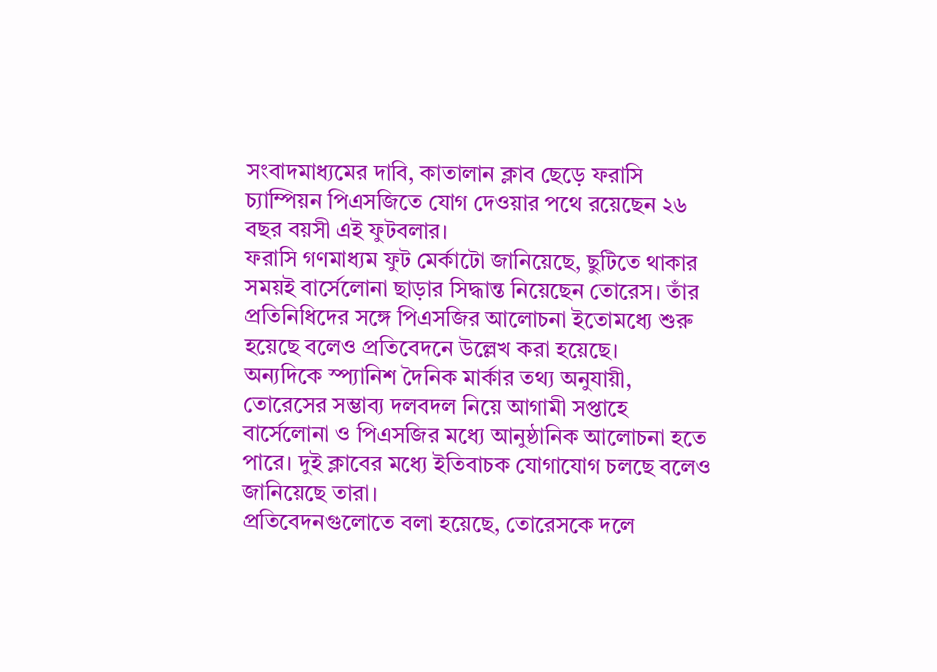সংবাদমাধ্যমের দাবি, কাতালান ক্লাব ছেড়ে ফরাসি চ্যাম্পিয়ন পিএসজিতে যোগ দেওয়ার পথে রয়েছেন ২৬ বছর বয়সী এই ফুটবলার।
ফরাসি গণমাধ্যম ফুট মের্কাটো জানিয়েছে, ছুটিতে থাকার সময়ই বার্সেলোনা ছাড়ার সিদ্ধান্ত নিয়েছেন তোরেস। তাঁর প্রতিনিধিদের সঙ্গে পিএসজির আলোচনা ইতোমধ্যে শুরু হয়েছে বলেও প্রতিবেদনে উল্লেখ করা হয়েছে।
অন্যদিকে স্প্যানিশ দৈনিক মার্কার তথ্য অনুযায়ী, তোরেসের সম্ভাব্য দলবদল নিয়ে আগামী সপ্তাহে বার্সেলোনা ও পিএসজির মধ্যে আনুষ্ঠানিক আলোচনা হতে পারে। দুই ক্লাবের মধ্যে ইতিবাচক যোগাযোগ চলছে বলেও জানিয়েছে তারা।
প্রতিবেদনগুলোতে বলা হয়েছে, তোরেসকে দলে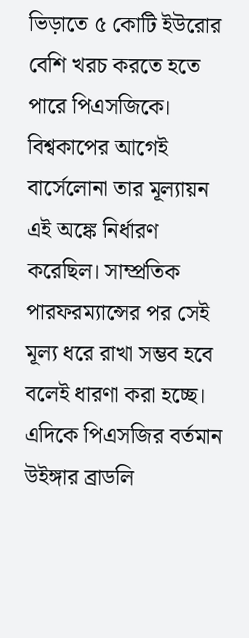ভিড়াতে ৫ কোটি ইউরোর বেশি খরচ করতে হতে পারে পিএসজিকে। বিশ্বকাপের আগেই বার্সেলোনা তার মূল্যায়ন এই অঙ্কে নির্ধারণ করেছিল। সাম্প্রতিক পারফরম্যান্সের পর সেই মূল্য ধরে রাখা সম্ভব হবে বলেই ধারণা করা হচ্ছে।
এদিকে পিএসজির বর্তমান উইঙ্গার ব্রাডলি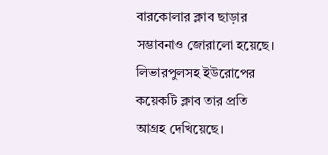বারকোলার ক্লাব ছাড়ার সম্ভাবনাও জোরালো হয়েছে। লিভারপুলসহ ইউরোপের কয়েকটি ক্লাব তার প্রতি আগ্রহ দেখিয়েছে।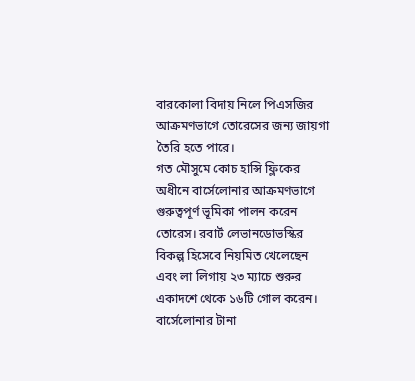বারকোলা বিদায় নিলে পিএসজির আক্রমণভাগে তোরেসের জন্য জায়গা তৈরি হতে পারে।
গত মৌসুমে কোচ হান্সি ফ্লিকের অধীনে বার্সেলোনার আক্রমণভাগে গুরুত্বপূর্ণ ভূমিকা পালন করেন তোরেস। রবার্ট লেভানডোভস্কির বিকল্প হিসেবে নিয়মিত খেলেছেন এবং লা লিগায় ২৩ ম্যাচে শুরুর একাদশে থেকে ১৬টি গোল করেন। বার্সেলোনার টানা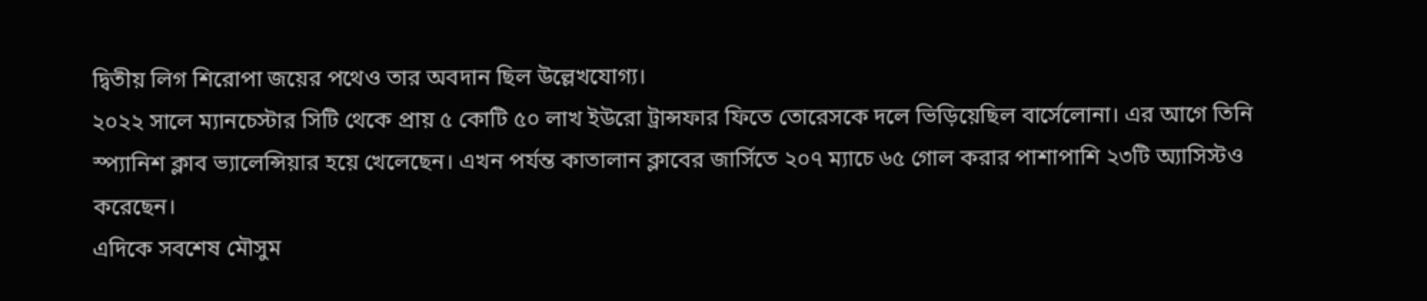দ্বিতীয় লিগ শিরোপা জয়ের পথেও তার অবদান ছিল উল্লেখযোগ্য।
২০২২ সালে ম্যানচেস্টার সিটি থেকে প্রায় ৫ কোটি ৫০ লাখ ইউরো ট্রান্সফার ফিতে তোরেসকে দলে ভিড়িয়েছিল বার্সেলোনা। এর আগে তিনি স্প্যানিশ ক্লাব ভ্যালেন্সিয়ার হয়ে খেলেছেন। এখন পর্যন্ত কাতালান ক্লাবের জার্সিতে ২০৭ ম্যাচে ৬৫ গোল করার পাশাপাশি ২৩টি অ্যাসিস্টও করেছেন।
এদিকে সবশেষ মৌসুম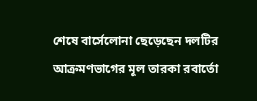শেষে বার্সেলোনা ছেড়েছেন দলটির আক্রমণভাগের মূল তারকা রবার্তো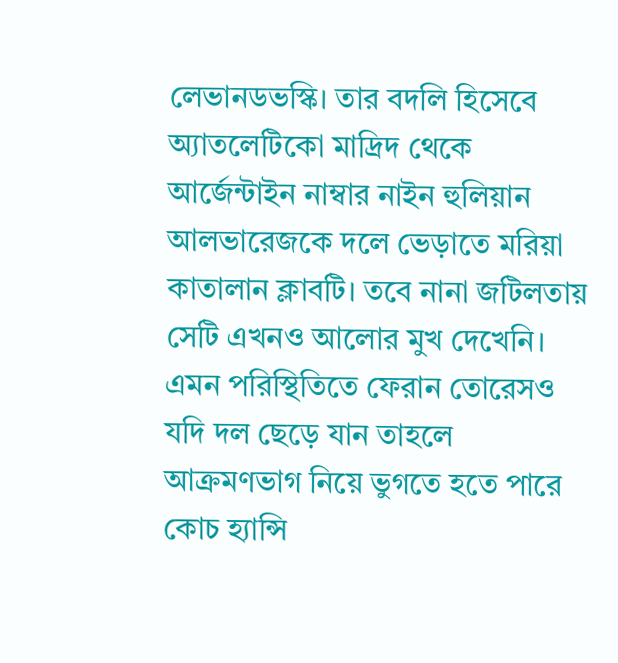লেভানডভস্কি। তার বদলি হিসেবে অ্যাতলেটিকো মাদ্রিদ থেকে আর্জেন্টাইন নাম্বার নাইন হুলিয়ান আলভারেজকে দলে ভেড়াতে মরিয়া কাতালান ক্লাবটি। তবে নানা জটিলতায় সেটি এখনও আলোর মুখ দেখেনি। এমন পরিস্থিতিতে ফেরান তোরেসও যদি দল ছেড়ে যান তাহলে আক্রমণভাগ নিয়ে ভুগতে হতে পারে কোচ হ্যান্সি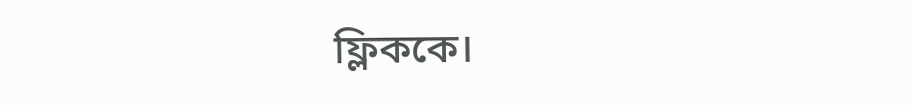ফ্লিককে।